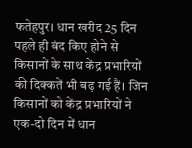फतेहपुर। धान खरीद 25 दिन पहले ही बंद किए होने से किसानों के साथ केंद्र प्रभारियों की दिक्कतें भी बढ़ गई हैं। जिन किसानों को केंद्र प्रभारियों ने एक-दो दिन में धान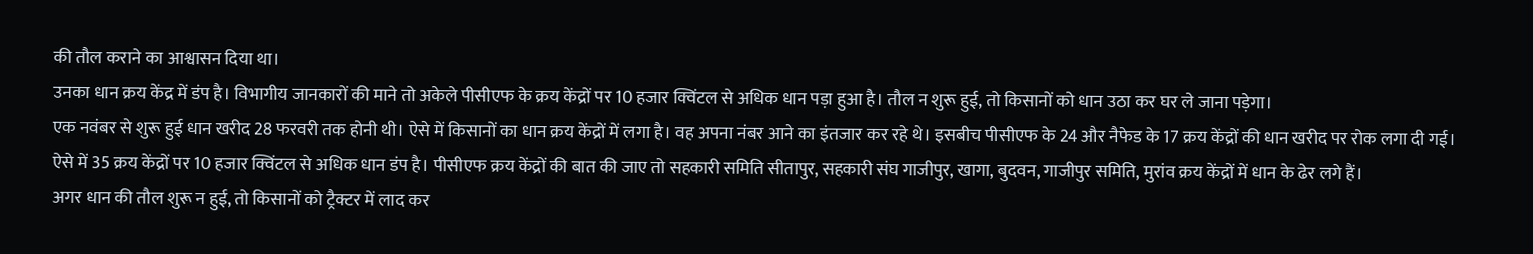की तौल कराने का आश्वासन दिया था।
उनका धान क्रय केंद्र में डंप है। विभागीय जानकारों की माने तो अकेले पीसीएफ के क्रय केंद्रों पर 10 हजार क्विंटल से अधिक धान पड़ा हुआ है। तौल न शुरू हुई, तो किसानों को धान उठा कर घर ले जाना पड़ेगा।
एक नवंबर से शुरू हुई धान खरीद 28 फरवरी तक होनी थी। ऐसे में किसानों का धान क्रय केंद्रों में लगा है। वह अपना नंबर आने का इंतजार कर रहे थे। इसबीच पीसीएफ के 24 और नैफेड के 17 क्रय केंद्रों की धान खरीद पर रोक लगा दी गई।
ऐसे में 35 क्रय केंद्रों पर 10 हजार क्विंटल से अधिक धान डंप है। पीसीएफ क्रय केंद्रों की बात की जाए तो सहकारी समिति सीतापुर, सहकारी संघ गाजीपुर, खागा, बुदवन, गाजीपुर समिति, मुरांव क्रय केंद्रों में धान के ढेर लगे हैं।
अगर धान की तौल शुरू न हुई, तो किसानों को ट्रैक्टर में लाद कर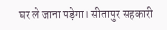घर ले जाना पड़ेगा। सीतापुर सहकारी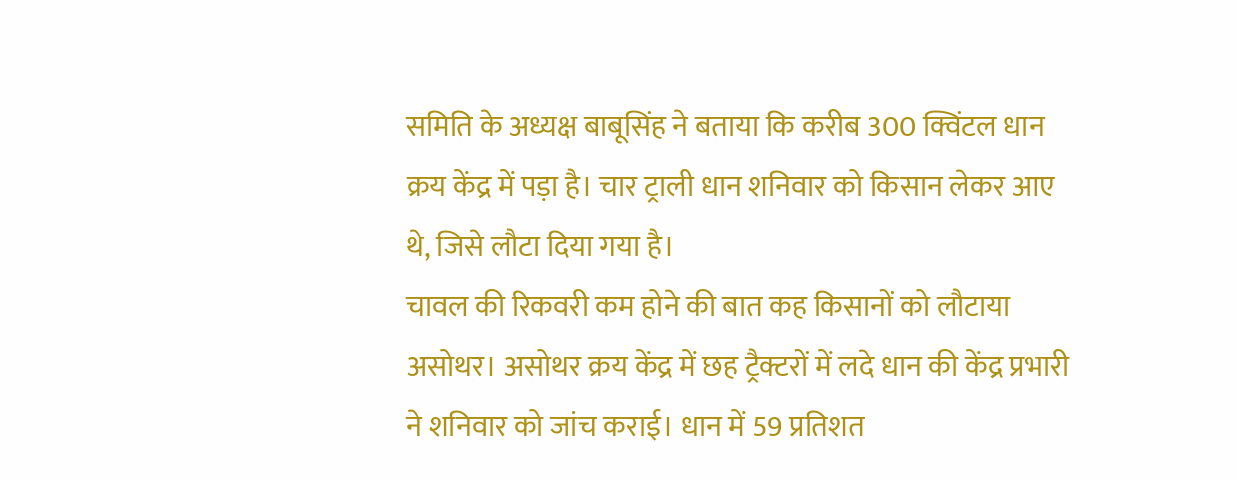समिति के अध्यक्ष बाबूसिंह ने बताया कि करीब 300 क्विंटल धान क्रय केंद्र में पड़ा है। चार ट्राली धान शनिवार को किसान लेकर आए थे, जिसे लौटा दिया गया है।
चावल की रिकवरी कम होने की बात कह किसानों को लौटाया
असोथर। असोथर क्रय केंद्र में छह ट्रैक्टरों में लदे धान की केंद्र प्रभारी ने शनिवार को जांच कराई। धान में 59 प्रतिशत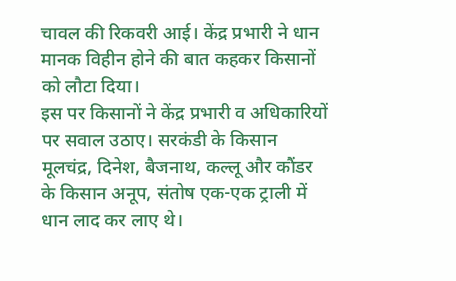चावल की रिकवरी आई। केंद्र प्रभारी ने धान मानक विहीन होने की बात कहकर किसानों को लौटा दिया।
इस पर किसानों ने केंद्र प्रभारी व अधिकारियों पर सवाल उठाए। सरकंडी के किसान मूलचंद्र, दिनेश, बैजनाथ, कल्लू और कौंडर के किसान अनूप, संतोष एक-एक ट्राली में धान लाद कर लाए थे।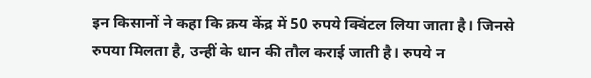इन किसानों ने कहा कि क्रय केंद्र में 50 रुपये क्विंटल लिया जाता है। जिनसे रुपया मिलता है, उन्हीं के धान की तौल कराई जाती है। रुपये न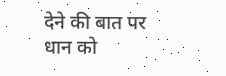देने की बात पर धान को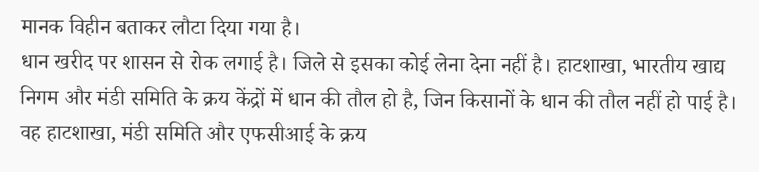मानक विहीन बताकर लौटा दिया गया है।
धान खरीद पर शासन से रोक लगाई है। जिले से इसका कोई लेना देना नहीं है। हाटशाखा, भारतीय खाद्य निगम और मंडी समिति के क्रय केंद्रों में धान की तौल हो है, जिन किसानों के धान की तौल नहीं हो पाई है। वह हाटशाखा, मंडी समिति और एफसीआई के क्रय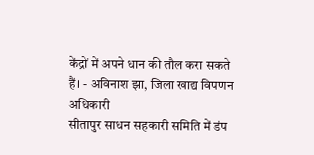केंद्रों में अपने धान की तौल करा सकते हैं। - अविनाश झा, जिला खाद्य विपणन अधिकारी
सीतापुर साधन सहकारी समिति में डंप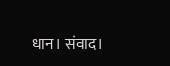धान। संवाद।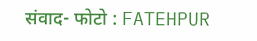संवाद- फोटो : FATEHPUR